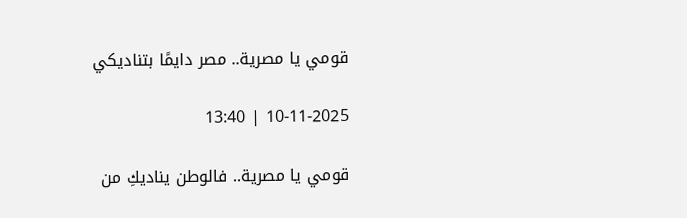قومي يا مصرية.. مصر دايمًا بتناديكي

10-11-2025 | 13:40

قومي يا مصرية.. فالوطن يناديكِ من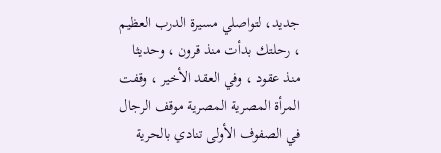جديد، لتواصلي مسيرة الدرب العظيم ، رحلتك بدأت منذ قرون ، وحديثا منذ عقود ، وفي العقد الأخير ، وقفت المرأة المصرية المصرية موقف الرجال في الصفوف الأولى تنادي بالحرية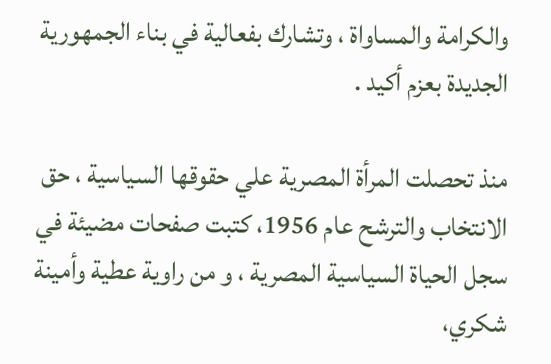والكرامة والمساواة ، وتشارك بفعالية في بناء الجمهورية الجديدة بعزم أكيد .

منذ تحصلت المرأة المصرية علي حقوقها السياسية ، حق الانتخاب والترشح عام 1956، كتبت صفحات مضيئة في سجل الحياة السياسية المصرية ، و من راوية عطية وأمينة شكري،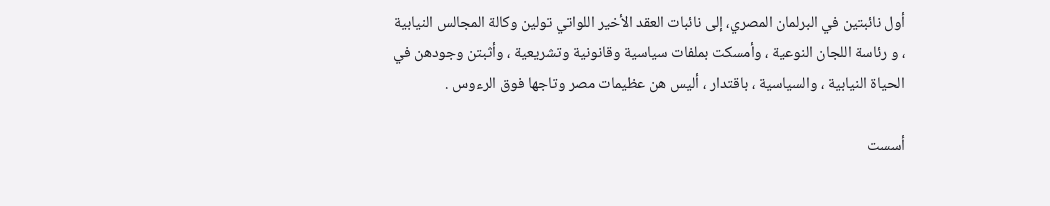أول نائبتين في البرلمان المصري، إلى نائبات العقد الأخير اللواتي تولين وكالة المجالس النيابية ، و رئاسة اللجان النوعية ، وأمسكت بملفات سياسية وقانونية وتشريعية ، وأثبتن وجودهن في الحياة النيابية ، والسياسية ، باقتدار ، أليس هن عظيمات مصر وتاجها فوق الرءوس .

أسست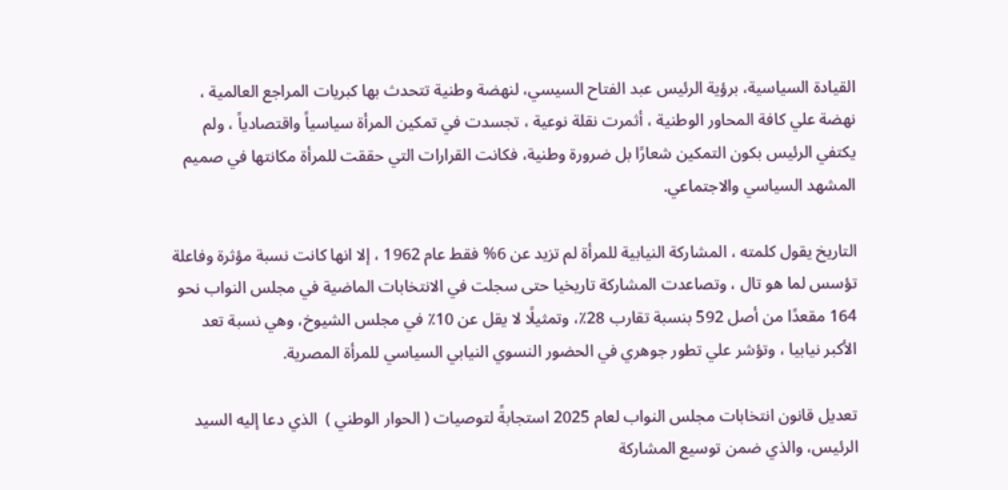القيادة السياسية، برؤية الرئيس عبد الفتاح السيسي، لنهضة وطنية تتحدث بها كبريات المراجع العالمية ، نهضة علي كافة المحاور الوطنية ، أثمرت نقلة نوعية ، تجسدت في تمكين المرأة سياسياً واقتصادياً ، ولم يكتفي الرئيس بكون التمكين شعارًا بل ضرورة وطنية، فكانت القرارات التي حققت للمرأة مكانتها في صميم المشهد السياسي والاجتماعي.

التاريخ يقول كلمته ، المشاركة النيابية للمرأة لم تزيد عن 6% فقط عام 1962 ، إلا انها كانت نسبة مؤثرة وفاعلة تؤسس لما هو تال ، وتصاعدت المشاركة تاريخيا حتى سجلت في الانتخابات الماضية في مجلس النواب نحو 164 مقعدًا من أصل 592 بنسبة تقارب 28٪، وتمثيلًا لا يقل عن 10٪ في مجلس الشيوخ، وهي نسبة تعد الأكبر نيابيا ، وتؤشر علي تطور جوهري في الحضور النسوي النيابي السياسي للمرأة المصرية.

تعديل قانون انتخابات مجلس النواب لعام 2025 استجابةً لتوصيات ( الحوار الوطني )  الذي دعا إليه السيد الرئيس، والذي ضمن توسيع المشاركة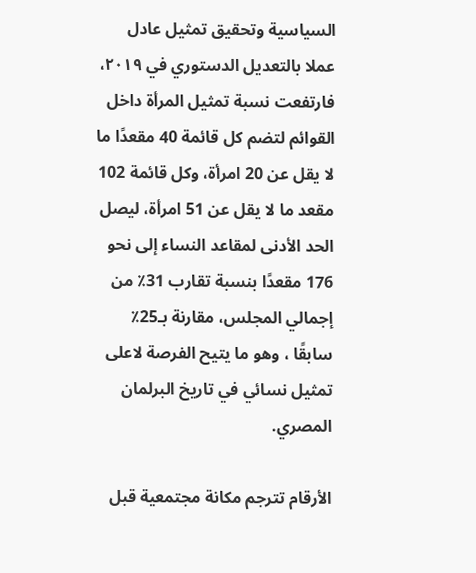السياسية وتحقيق تمثيل عادل عملا بالتعديل الدستوري في ٢٠١٩، فارتفعت نسبة تمثيل المرأة داخل القوائم لتضم كل قائمة 40 مقعدًا ما لا يقل عن 20 امرأة، وكل قائمة 102 مقعد ما لا يقل عن 51 امرأة، ليصل الحد الأدنى لمقاعد النساء إلى نحو 176 مقعدًا بنسبة تقارب 31٪ من إجمالي المجلس، مقارنة بـ25٪ سابقًا ، وهو ما يتيح الفرصة لاعلى تمثيل نسائي في تاريخ البرلمان المصري.

الأرقام تترجم مكانة مجتمعية قبل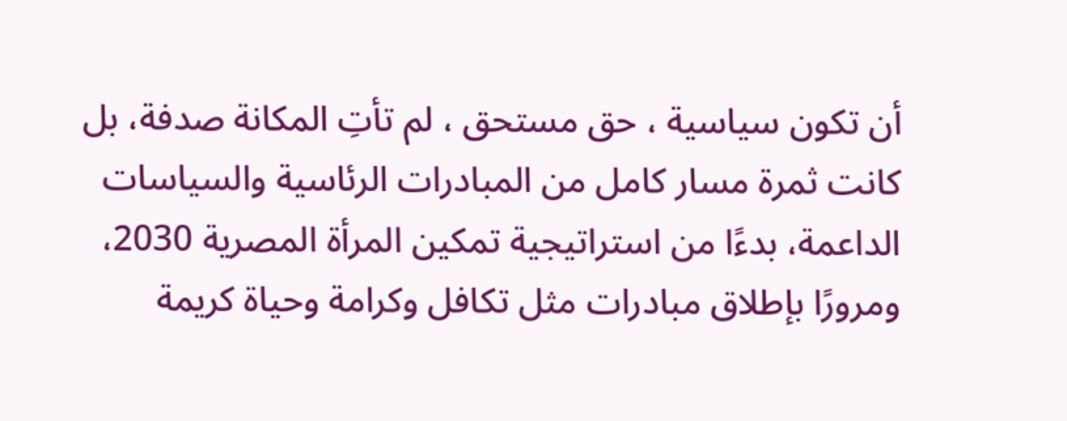أن تكون سياسية ، حق مستحق ، لم تأتِ المكانة صدفة، بل كانت ثمرة مسار كامل من المبادرات الرئاسية والسياسات الداعمة، بدءًا من استراتيجية تمكين المرأة المصرية 2030، ومرورًا بإطلاق مبادرات مثل تكافل وكرامة وحياة كريمة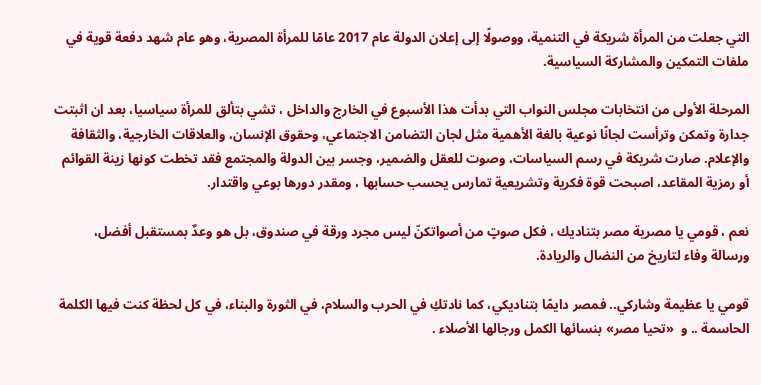التي جعلت من المرأة شريكة في التنمية، ووصولًا إلى إعلان الدولة عام 2017 عامًا للمرأة المصرية، وهو عام شهد دفعة قوية في ملفات التمكين والمشاركة السياسية.

المرحلة الأولى من انتخابات مجلس النواب التي بدأت هذا الأسبوع في الخارج والداخل ، تشي بتألق للمرأة سياسيا، بعد ان اثبتت جدارة وتمكن وترأست لجانًا نوعية بالغة الأهمية مثل لجان التضامن الاجتماعي، وحقوق الإنسان، والعلاقات الخارجية، والثقافة والإعلام. صارت شريكة في رسم السياسات، وصوت للعقل والضمير، وجسر بين الدولة والمجتمع فقد تخطت كونها زينة القوائم أو رمزية المقاعد، اصبحت قوة فكرية وتشريعية تمارس يحسب حسابها ، ومقدر دورها بوعي واقتدار.

نعم ، قومي يا مصرية مصر بتناديك ، فكل صوتٍ من أصواتكنّ ليس مجرد ورقة في صندوق، بل هو وعدٌ بمستقبل أفضل، ورسالة وفاء لتاريخ من النضال والريادة.

قومي يا عظيمة وشاركي.. فمصر دايمًا بتناديكي، كما نادتكِ في الحرب والسلام، في الثورة والبناء، في كل لحظة كنت فيها الكلمة الحاسمة .. و  «تحيا مصر» بنسائها الكمل ورجالها الأصلاء .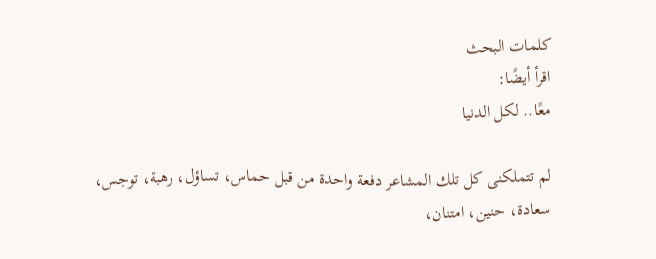كلمات البحث
اقرأ أيضًا:
معًا.. لكل الدنيا

لم تتملكنى كل تلك المشاعر دفعة واحدة من قبل حماس، تساؤل، رهبة، توجس، سعادة، حنين، امتنان،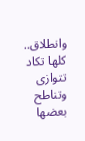وانطلاق.. كلها تكاد تتوازى وتناطح بعضها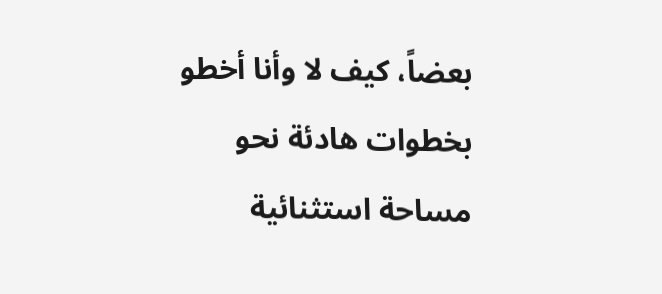بعضاً، كيف لا وأنا أخطو بخطوات هادئة نحو مساحة استثنائية